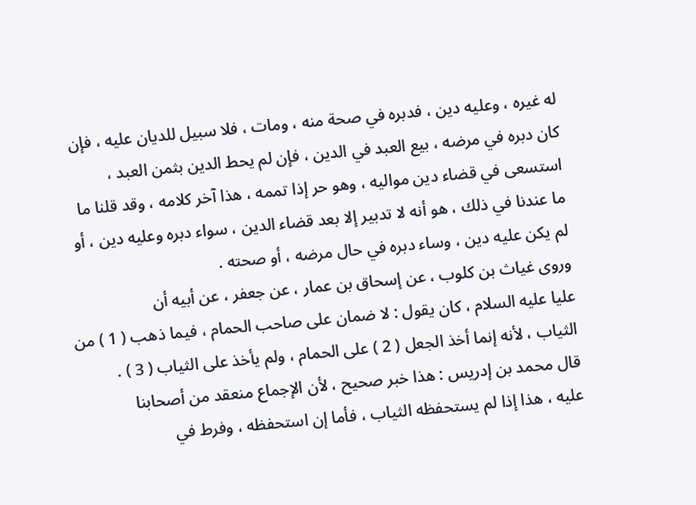له غيره ، وعليه دين ، فدبره في صحة منه ، ومات ، فلا سبيل للديان عليه ، فإن
كان دبره في مرضه ، بيع العبد في الدين ، فإن لم يحط الدين بثمن العبد ،
استسعى في قضاء دين مواليه ، وهو حر إذا تممه ، هذا آخر كلامه ، وقد قلنا ما
ما عندنا في ذلك ، هو أنه لا تدبير إلا بعد قضاء الدين ، سواء دبره وعليه دين ، أو
لم يكن عليه دين ، وساء دبره في حال مرضه ، أو صحته .
وروى غياث بن كلوب ، عن إسحاق بن عمار ، عن جعفر ، عن أبيه أن
عليا عليه السلام ، كان يقول : لا ضمان على صاحب الحمام ، فيما ذهب ( 1 ) من
الثياب ، لأنه إنما أخذ الجعل ( 2 ) على الحمام ، ولم يأخذ على الثياب ( 3 ) .
قال محمد بن إدريس : هذا خبر صحيح ، لأن الإجماع منعقد من أصحابنا
عليه ، هذا إذا لم يستحفظه الثياب ، فأما إن استحفظه ، وفرط في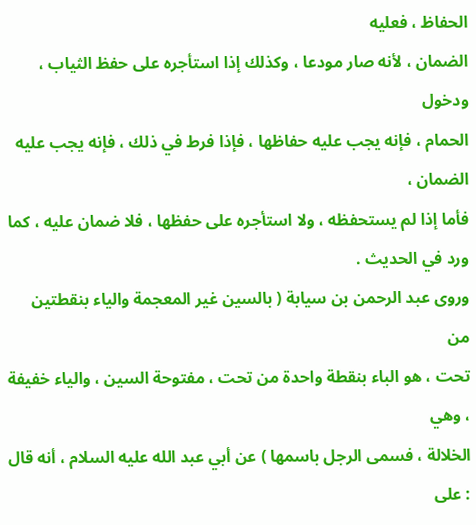الحفاظ ، فعليه
الضمان ، لأنه صار مودعا ، وكذلك إذا استأجره على حفظ الثياب ، ودخول
الحمام ، فإنه يجب عليه حفاظها ، فإذا فرط في ذلك ، فإنه يجب عليه الضمان ،
فأما إذا لم يستحفظه ، ولا استأجره على حفظها ، فلا ضمان عليه ، كما ورد في الحديث .
وروى عبد الرحمن بن سيابة ( بالسين غير المعجمة والياء بنقطتين من
تحت ، هو الباء بنقطة واحدة من تحت ، مفتوحة السين ، والياء خفيفة ، وهي
الخلالة ، فسمى الرجل باسمها ) عن أبي عبد الله عليه السلام ، أنه قال : على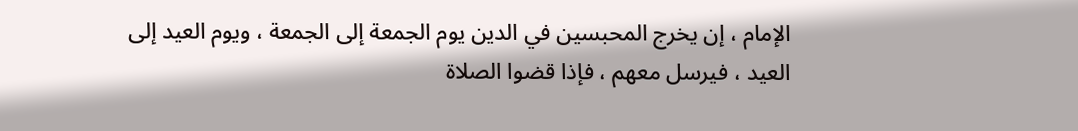الإمام ، إن يخرج المحبسين في الدين يوم الجمعة إلى الجمعة ، ويوم العيد إلى
العيد ، فيرسل معهم ، فإذا قضوا الصلاة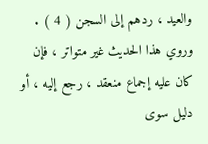والعيد ، ردهم إلى السجن ( 4 ) .
وروي هذا الحديث غير متواتر ، فإن كان عليه إجماع منعقد ، رجع إليه ، أو
دليل سوى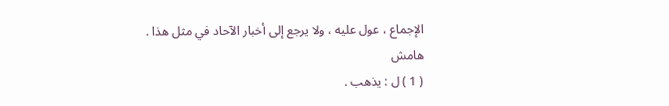الإجماع ، عول عليه ، ولا يرجع إلى أخبار الآحاد في مثل هذا .
هامش
( 1 ) ل : يذهب .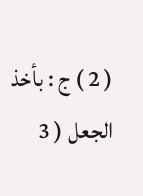( 2 ) ج : بأخذ الجعل ( 3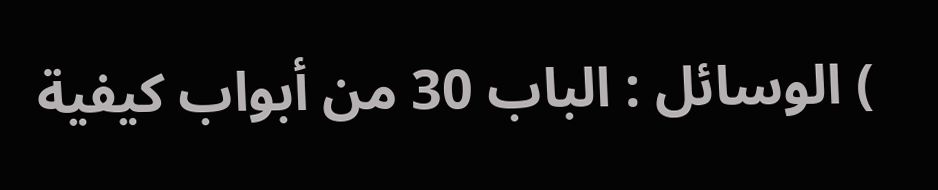) الوسائل : الباب 30 من أبواب كيفية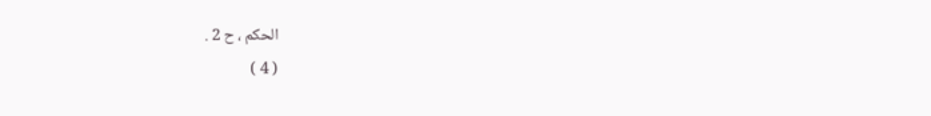الحكم ، ح 2 .
( 4 )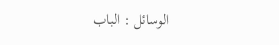الوسائل : الباب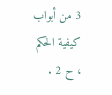3 من أبواب كيفية الحكم ، ح 2 .